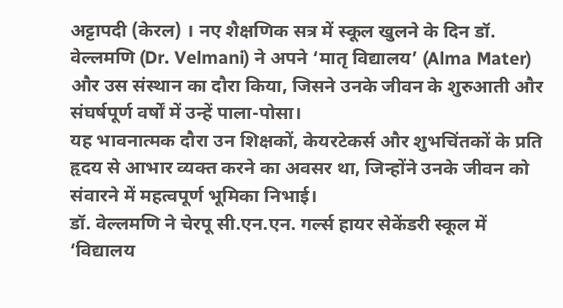अट्टापदी (केरल) । नए शैक्षणिक सत्र में स्कूल खुलने के दिन डॉ. वेल्लमणि (Dr. Velmani) ने अपने ‘मातृ विद्यालय’ (Alma Mater) और उस संस्थान का दौरा किया, जिसने उनके जीवन के शुरुआती और संघर्षपूर्ण वर्षों में उन्हें पाला-पोसा।
यह भावनात्मक दौरा उन शिक्षकों, केयरटेकर्स और शुभचिंतकों के प्रति हृदय से आभार व्यक्त करने का अवसर था, जिन्होंने उनके जीवन को संवारने में महत्वपूर्ण भूमिका निभाई।
डॉ. वेल्लमणि ने चेरपू सी.एन.एन. गर्ल्स हायर सेकेंडरी स्कूल में ‘विद्यालय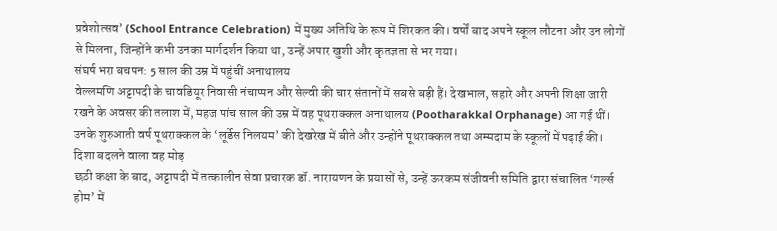प्रवेशोत्सव’ (School Entrance Celebration) में मुख्य अतिथि के रूप में शिरकत की। वर्षों बाद अपने स्कूल लौटना और उन लोगों से मिलना, जिन्होंने कभी उनका मार्गदर्शन किया था, उन्हें अपार खुशी और कृतज्ञता से भर गया।
संघर्ष भरा बचपन: 5 साल की उम्र में पहुंचीं अनाथालय
वेल्लमणि अट्टापदी के चावडियूर निवासी नंचाप्पन और सेल्वी की चार संतानों में सबसे बड़ी हैं। देखभाल, सहारे और अपनी शिक्षा जारी रखने के अवसर की तलाश में, महज पांच साल की उम्र में वह पूथराक्कल अनाथालय (Pootharakkal Orphanage) आ गई थीं। उनके शुरुआती वर्ष पूथराक्कल के ‘लूर्डेस निलयम’ की देखरेख में बीते और उन्होंने पूथराक्कल तथा अम्मदाम के स्कूलों में पढ़ाई की।
दिशा बदलने वाला वह मोड़
छठी कक्षा के बाद, अट्टापदी में तत्कालीन सेवा प्रचारक डॉ. नारायणन के प्रयासों से, उन्हें ऊरकम संजीवनी समिति द्वारा संचालित ‘गर्ल्स होम’ में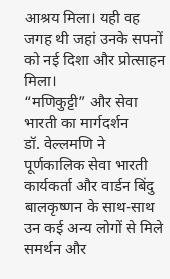आश्रय मिला। यही वह जगह थी जहां उनके सपनों को नई दिशा और प्रोत्साहन मिला।
“मणिकुट्टी” और सेवा भारती का मार्गदर्शन
डॉ. वेल्लमणि ने पूर्णकालिक सेवा भारती कार्यकर्ता और वार्डन बिंदु बालकृष्णन के साथ-साथ उन कई अन्य लोगों से मिले समर्थन और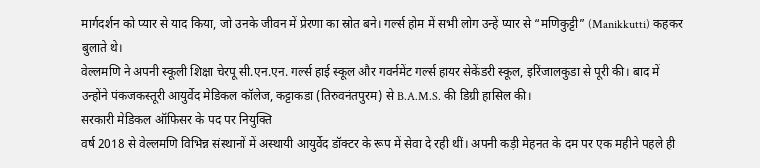मार्गदर्शन को प्यार से याद किया, जो उनके जीवन में प्रेरणा का स्रोत बने। गर्ल्स होम में सभी लोग उन्हें प्यार से “मणिकुट्टी” (Manikkutti) कहकर बुलाते थे।
वेल्लमणि ने अपनी स्कूली शिक्षा चेरपू सी.एन.एन. गर्ल्स हाई स्कूल और गवर्नमेंट गर्ल्स हायर सेकेंडरी स्कूल, इरिंजालकुडा से पूरी की। बाद में उन्होंने पंकजकस्तूरी आयुर्वेद मेडिकल कॉलेज, कट्टाकडा (तिरुवनंतपुरम) से B.A.M.S. की डिग्री हासिल की।
सरकारी मेडिकल ऑफिसर के पद पर नियुक्ति
वर्ष 2018 से वेल्लमणि विभिन्न संस्थानों में अस्थायी आयुर्वेद डॉक्टर के रूप में सेवा दे रही थीं। अपनी कड़ी मेहनत के दम पर एक महीने पहले ही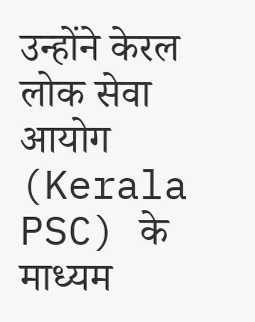उन्होंने केरल लोक सेवा आयोग (Kerala PSC) के माध्यम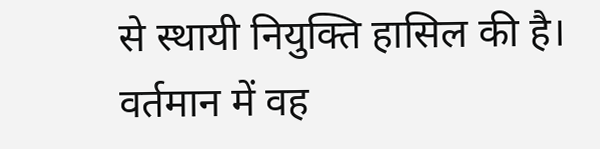से स्थायी नियुक्ति हासिल की है। वर्तमान में वह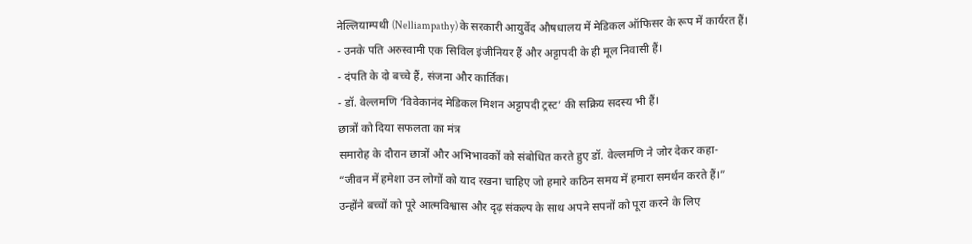नेल्लियाम्पथी (Nelliampathy) के सरकारी आयुर्वेद औषधालय में मेडिकल ऑफिसर के रूप में कार्यरत हैं।
- उनके पति अरुस्वामी एक सिविल इंजीनियर हैं और अट्टापदी के ही मूल निवासी हैं।
- दंपति के दो बच्चे हैं, संजना और कार्तिक।
- डॉ. वेल्लमणि ‘विवेकानंद मेडिकल मिशन अट्टापदी ट्रस्ट’ की सक्रिय सदस्य भी हैं।
छात्रों को दिया सफलता का मंत्र
समारोह के दौरान छात्रों और अभिभावकों को संबोधित करते हुए डॉ. वेल्लमणि ने जोर देकर कहा-
“जीवन में हमेशा उन लोगों को याद रखना चाहिए जो हमारे कठिन समय में हमारा समर्थन करते हैं।”
उन्होंने बच्चों को पूरे आत्मविश्वास और दृढ़ संकल्प के साथ अपने सपनों को पूरा करने के लिए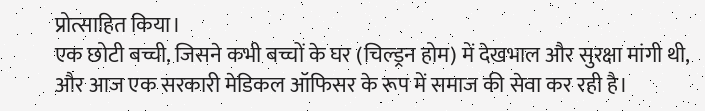प्रोत्साहित किया।
एक छोटी बच्ची, जिसने कभी बच्चों के घर (चिल्ड्रन होम) में देखभाल और सुरक्षा मांगी थी, और आज एक सरकारी मेडिकल ऑफिसर के रूप में समाज की सेवा कर रही है।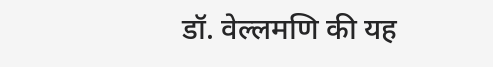डॉ. वेल्लमणि की यह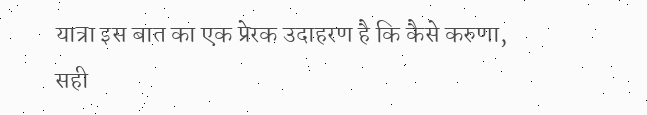यात्रा इस बात का एक प्रेरक उदाहरण है कि कैसे करुणा, सही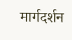मार्गदर्शन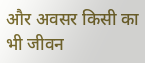और अवसर किसी का भी जीवन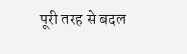पूरी तरह से बदल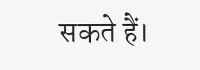सकते हैं।